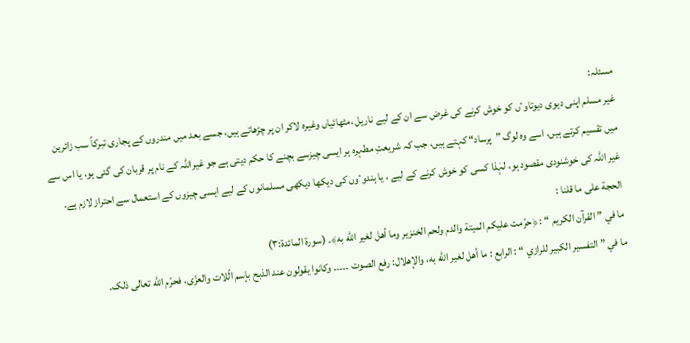مسئلہ:
غیر مسلم اپنی دیوی دیوتاوٴں کو خوش کرنے کی غرض سے ان کے لیے ناریل ،مٹھائیاں وغیرہ لاکر ان پر چڑھاتے ہیں، جسے بعد میں مندروں کے پجاری تبرکاً سب زائرین میں تقسیم کرتے ہیں، اسے وہ لوگ ”پرساد“ کہتے ہیں، جب کہ شریعتِ مطہرہ ہر ایسی چیزسے بچنے کا حکم دیتی ہے جو غیراللہ کے نام پر قربان کی گئی ہو، یا اس سے غیر اللہ کی خوشنودی مقصود ہو، لہٰذا کسی کو خوش کرنے کے لیے ، یا ہندوٴوں کی دیکھا دیکھی مسلمانوں کے لیے ایسی چیزوں کے استعمال سے احتراز لازم ہے۔
الحجة علی ما قلنا :
ما في ” القرآن الکریم “ : ﴿حرّمت علیکم المیتة والدم ولحم الخنزیر وما أهل لغیر الله به﴾۔ (سورة المائدة:۳)
ما في ” التفسیر الکبیر للرازي “ : الرابع : ما أهل لغیر الله به، والإهلال: رفع الصوت ۔۔۔۔۔ وکانوا یقولون عند الذبح بإسم الّلات والعزّی، فحرّم الله تعالی ذلک۔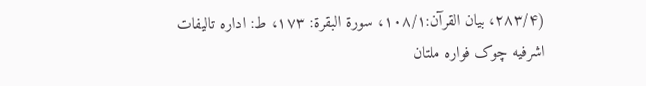(۲۸۳/۴، بیان القرآن:۱۰۸/۱، سورة البقرة: ۱۷۳، ط: اداره تالیفات اشرفیه چوک فواره ملتان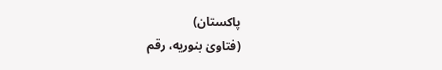پاکستان)
(فتاویٰ بنوریه، رقم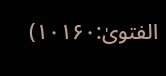الفتویٰ:۱۰۱۶۰)